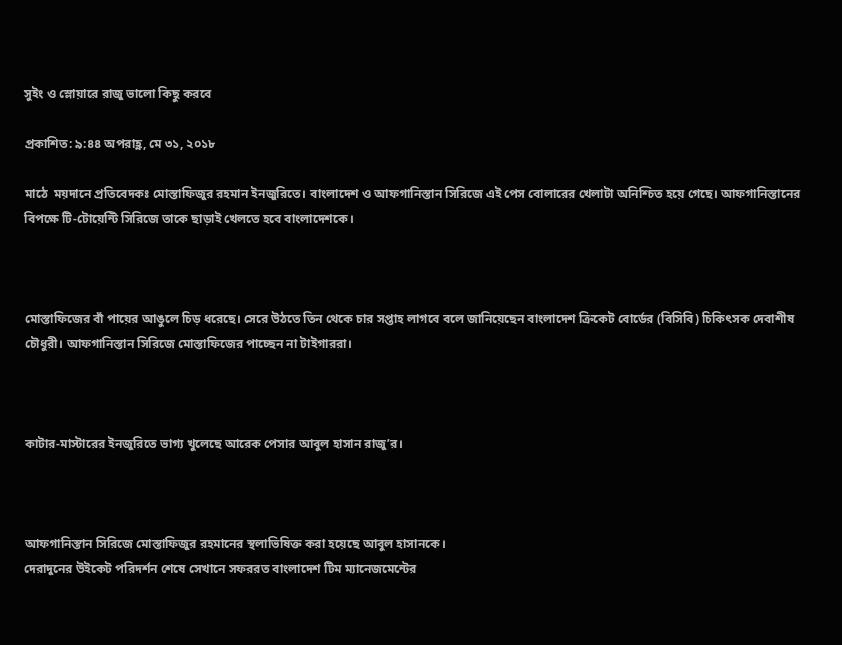সুইং ও স্লোয়ারে রাজু ভালো কিছু করবে

প্রকাশিত: ৯:৪৪ অপরাহ্ণ, মে ৩১, ২০১৮

মাঠে  ময়দানে প্রতিবেদকঃ মোস্তাফিজুর রহমান ইনজুরিতে। বাংলাদেশ ও আফগানিস্তান সিরিজে এই পেস বোলারের খেলাটা অনিশ্চিত হয়ে গেছে। আফগানিস্তানের বিপক্ষে টি-টোয়েন্টি সিরিজে তাকে ছাড়াই খেলতে হবে বাংলাদেশকে।



মোস্তাফিজের বাঁ পায়ের আঙুলে চিড় ধরেছে। সেরে উঠতে তিন থেকে চার সপ্তাহ লাগবে বলে জানিয়েছেন বাংলাদেশ ক্রিকেট বোর্ডের (বিসিবি) চিকিৎসক দেবাশীষ চৌধুরী। আফগানিস্তান সিরিজে মোস্তাফিজের পাচ্ছেন না টাইগাররা।



কাটার-মাস্টারের ইনজুরিতে ভাগ্য খুলেছে আরেক পেসার আবুল হাসান রাজু’র।



আফগানিস্তান সিরিজে মোস্তাফিজুর রহমানের স্থলাভিষিক্ত করা হয়েছে আবুল হাসানকে।
দেরাদুনের উইকেট পরিদর্শন শেষে সেখানে সফররত বাংলাদেশ টিম ম্যানেজমেন্টের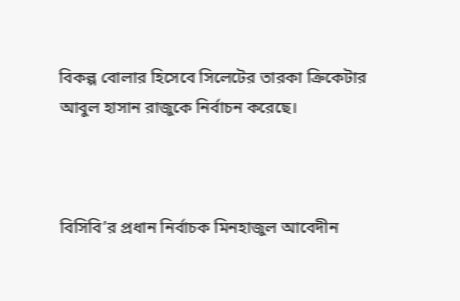বিকল্প বোলার হিসেবে সিলেটের তারকা ক্রিকেটার আবুল হাসান রাজুকে নির্বাচন করেছে।



বিসিবি’র প্রধান নির্বাচক মিনহাজুল আবেদীন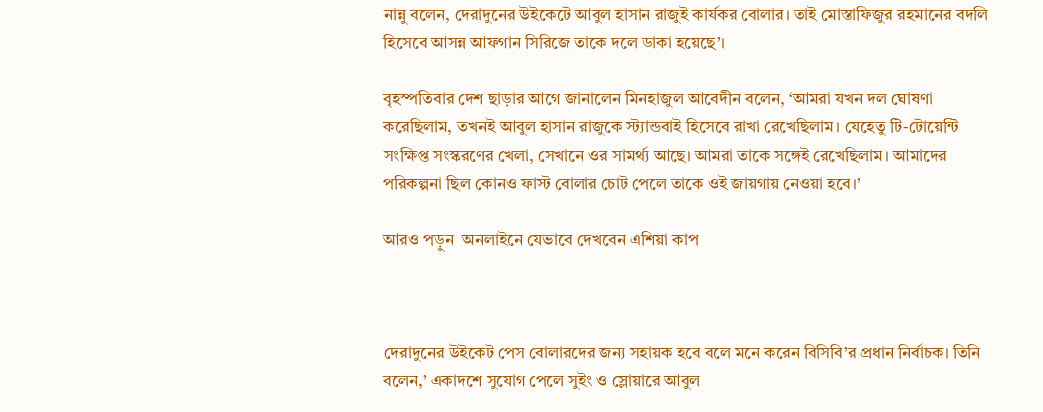নান্নু বলেন, দেরাদুনের উইকেটে আবুল হাসান রাজুই কার্যকর বোলার। তাই মোস্তাফিজুর রহমানের বদলি হিসেবে আসন্ন আফগান সিরিজে তাকে দলে ডাকা হয়েছে’।

বৃহস্পতিবার দেশ ছাড়ার আগে জানালেন মিনহাজুল আবেদীন বলেন, ‘আমরা যখন দল ঘোষণা করেছিলাম, তখনই আবুল হাসান রাজুকে স্ট্যান্ডবাই হিসেবে রাখা রেখেছিলাম। যেহেতু টি-টোয়েন্টি সংক্ষিপ্ত সংস্করণের খেলা, সেখানে ওর সামর্থ্য আছে। আমরা তাকে সঙ্গেই রেখেছিলাম। আমাদের পরিকল্পনা ছিল কোনও ফাস্ট বোলার চোট পেলে তাকে ওই জায়গায় নেওয়া হবে।’

আরও পড়ুন  অনলাইনে যেভাবে দেখবেন এশিয়া কাপ



দেরাদুনের উইকেট পেস বোলারদের জন্য সহায়ক হবে বলে মনে করেন বিসিবি’র প্রধান নির্বাচক। তিনি বলেন,’ একাদশে সুযোগ পেলে সুইং ও স্লোয়ারে আবুল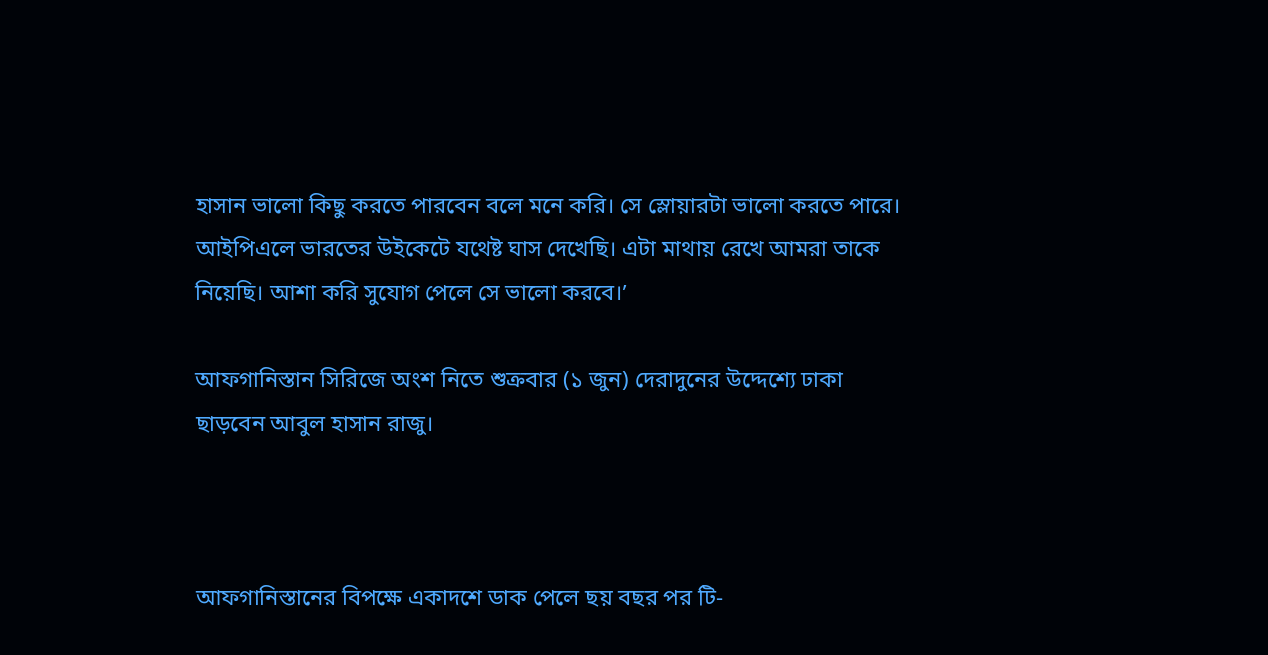হাসান ভালো কিছু করতে পারবেন বলে মনে করি। সে স্লোয়ারটা ভালো করতে পারে। আইপিএলে ভারতের উইকেটে যথেষ্ট ঘাস দেখেছি। এটা মাথায় রেখে আমরা তাকে নিয়েছি। আশা করি সুযোগ পেলে সে ভালো করবে।’

আফগানিস্তান সিরিজে অংশ নিতে শুক্রবার (১ জুন) দেরাদুনের উদ্দেশ্যে ঢাকা ছাড়বেন আবুল হাসান রাজু।



আফগানিস্তানের বিপক্ষে একাদশে ডাক পেলে ছয় বছর পর টি-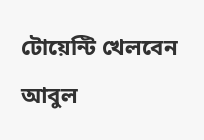টোয়েন্টি খেলবেন আবুল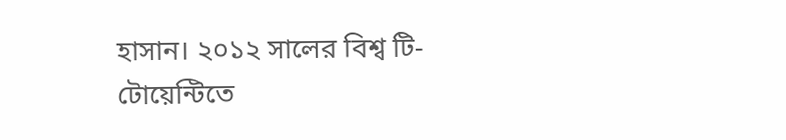হাসান। ২০১২ সালের বিশ্ব টি-টোয়েন্টিতে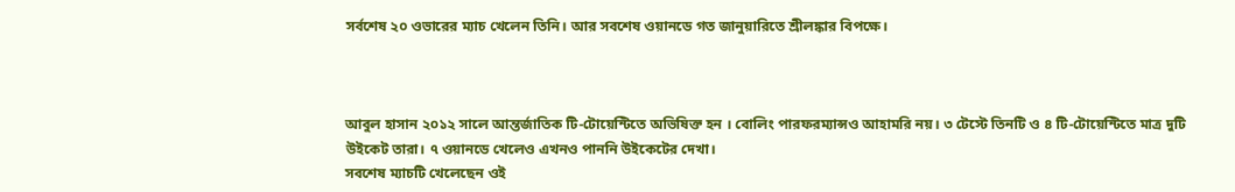সর্বশেষ ২০ ওভারের ম্যাচ খেলেন তিনি। আর সবশেষ ওয়ানডে গত জানুয়ারিতে শ্রীলঙ্কার বিপক্ষে।



আবুল হাসান ২০১২ সালে আন্তর্জাতিক টি-টোয়েন্টিতে অভিষিক্ত হন । বোলিং পারফরম্যান্সও আহামরি নয়। ৩ টেস্টে তিনটি ও ৪ টি-টোয়েন্টিতে মাত্র দুটি উইকেট তারা। ৭ ওয়ানডে খেলেও এখনও পাননি উইকেটের দেখা।
সবশেষ ম্যাচটি খেলেছেন ওই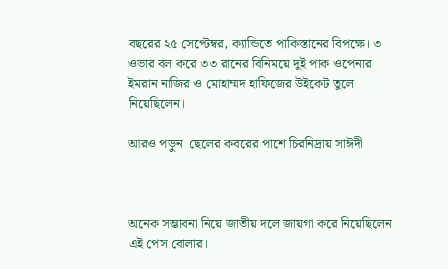বছরের ২৫ সেপ্টেম্বর, ক্যান্ডিতে পাকিস্তানের বিপক্ষে। ৩ ওভার বল করে ৩৩ রানের বিনিময়ে দুই পাক ওপেনার ইমরান নাজির ও মোহাম্মদ হাফিজের উইকেট তুলে নিয়েছিলেন।

আরও পড়ুন  ছেলের কবরের পাশে চিরনিদ্রায় সাঈদী



অনেক সম্ভাবনা নিয়ে জাতীয় দলে জায়গা করে নিয়েছিলেন এই পেস বোলার।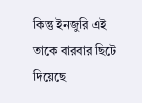কিন্তু ইনজুরি এই তাকে বারবার ছিটে দিয়েছে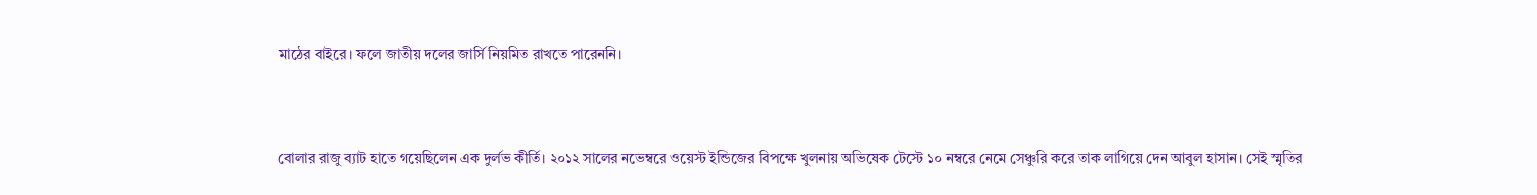মাঠের বাইরে। ফলে জাতীয় দলের জার্সি নিয়মিত রাখতে পারেননি।



বোলার রাজু ব্যাট হাতে গয়েছিলেন এক দুর্লভ কীর্তি। ২০১২ সালের নভেম্বরে ওয়েস্ট ইন্ডিজের বিপক্ষে খুলনায় অভিষেক টেস্টে ১০ নম্বরে নেমে সেঞ্চুরি করে তাক লাগিয়ে দেন আবুল হাসান। সেই স্মৃতির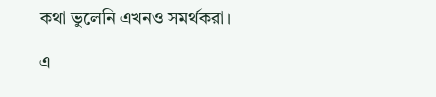কথা ভুলেনি এখনও সমর্থকরা।

এ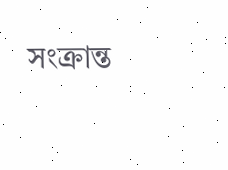সংক্রান্ত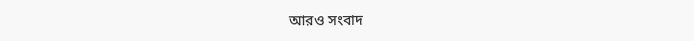আরও সংবাদ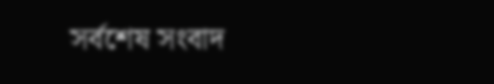সর্বশেষ সংবাদ